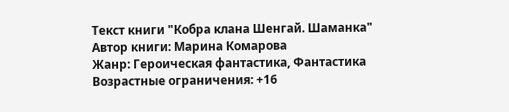Текст книги "Кобра клана Шенгай. Шаманка"
Автор книги: Марина Комарова
Жанр: Героическая фантастика, Фантастика
Возрастные ограничения: +16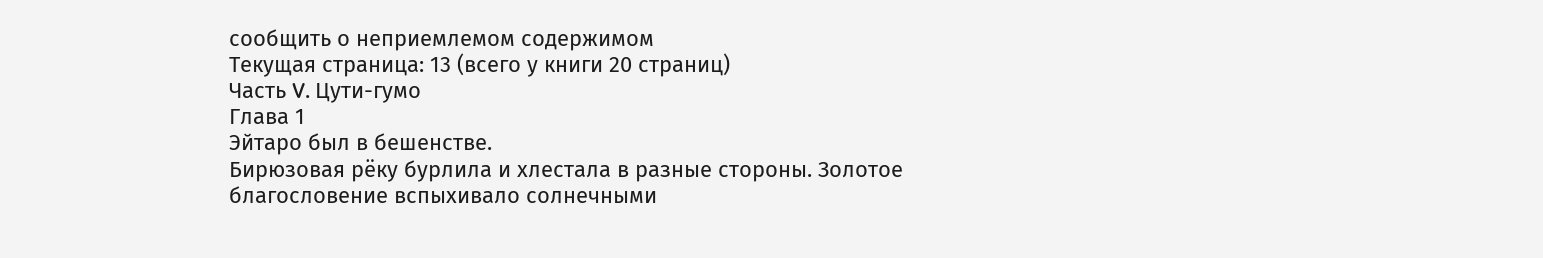сообщить о неприемлемом содержимом
Текущая страница: 13 (всего у книги 20 страниц)
Часть V. Цути-гумо
Глава 1
Эйтаро был в бешенстве.
Бирюзовая рёку бурлила и хлестала в разные стороны. Золотое благословение вспыхивало солнечными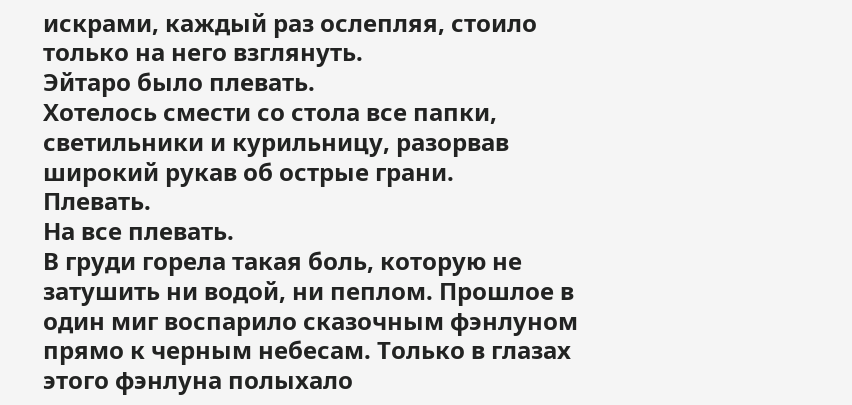искрами, каждый раз ослепляя, стоило только на него взглянуть.
Эйтаро было плевать.
Хотелось смести со стола все папки, светильники и курильницу, разорвав широкий рукав об острые грани.
Плевать.
На все плевать.
В груди горела такая боль, которую не затушить ни водой, ни пеплом. Прошлое в один миг воспарило сказочным фэнлуном прямо к черным небесам. Только в глазах этого фэнлуна полыхало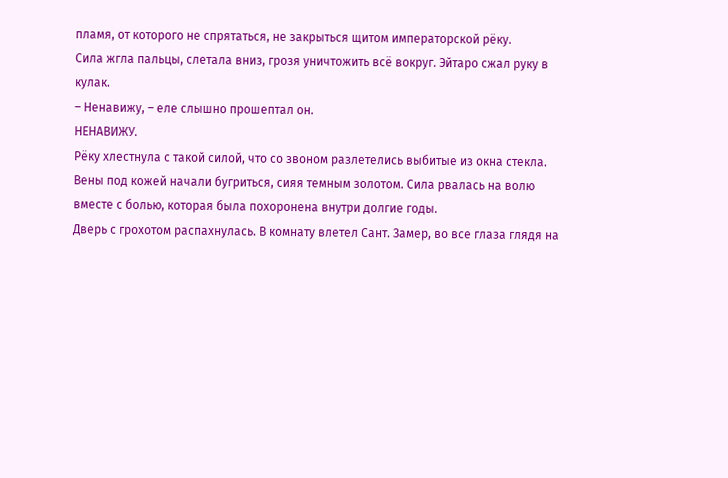пламя, от которого не спрятаться, не закрыться щитом императорской рёку.
Сила жгла пальцы, слетала вниз, грозя уничтожить всё вокруг. Эйтаро сжал руку в кулак.
– Ненавижу, – еле слышно прошептал он.
НЕНАВИЖУ.
Рёку хлестнула с такой силой, что со звоном разлетелись выбитые из окна стекла.
Вены под кожей начали бугриться, сияя темным золотом. Сила рвалась на волю вместе с болью, которая была похоронена внутри долгие годы.
Дверь с грохотом распахнулась. В комнату влетел Сант. Замер, во все глаза глядя на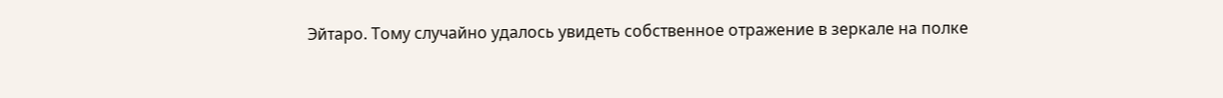Эйтаро. Тому случайно удалось увидеть собственное отражение в зеркале на полке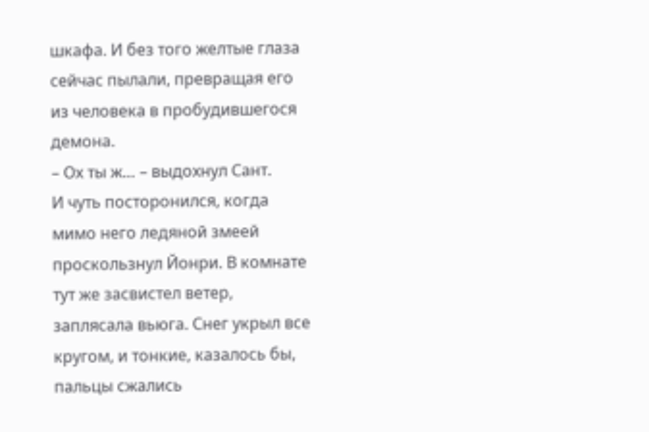шкафа. И без того желтые глаза сейчас пылали, превращая его из человека в пробудившегося демона.
– Ох ты ж… – выдохнул Сант.
И чуть посторонился, когда мимо него ледяной змеей проскользнул Йонри. В комнате тут же засвистел ветер, заплясала вьюга. Снег укрыл все кругом, и тонкие, казалось бы, пальцы сжались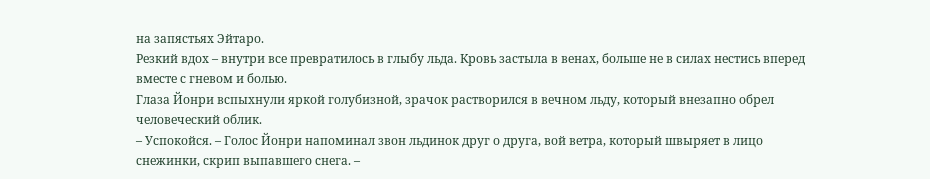на запястьях Эйтаро.
Резкий вдох – внутри все превратилось в глыбу льда. Кровь застыла в венах, больше не в силах нестись вперед вместе с гневом и болью.
Глаза Йонри вспыхнули яркой голубизной, зрачок растворился в вечном льду, который внезапно обрел человеческий облик.
– Успокойся. – Голос Йонри напоминал звон льдинок друг о друга, вой ветра, который швыряет в лицо снежинки, скрип выпавшего снега. –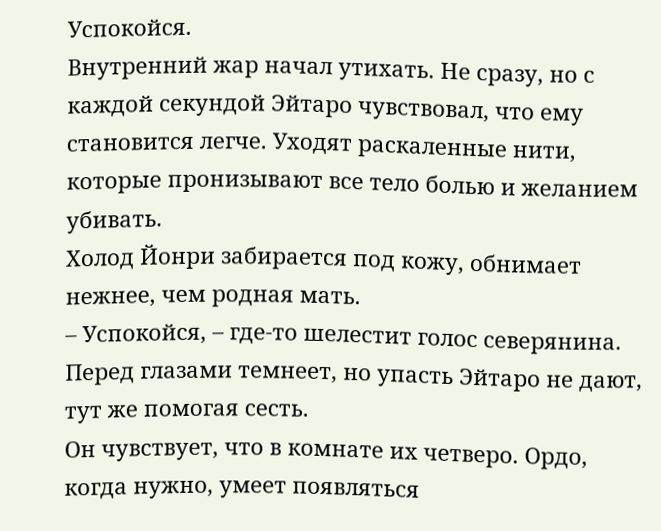Успокойся.
Внутренний жар начал утихать. Не сразу, но с каждой секундой Эйтаро чувствовал, что ему становится легче. Уходят раскаленные нити, которые пронизывают все тело болью и желанием убивать.
Холод Йонри забирается под кожу, обнимает нежнее, чем родная мать.
– Успокойся, – где-то шелестит голос северянина.
Перед глазами темнеет, но упасть Эйтаро не дают, тут же помогая сесть.
Он чувствует, что в комнате их четверо. Ордо, когда нужно, умеет появляться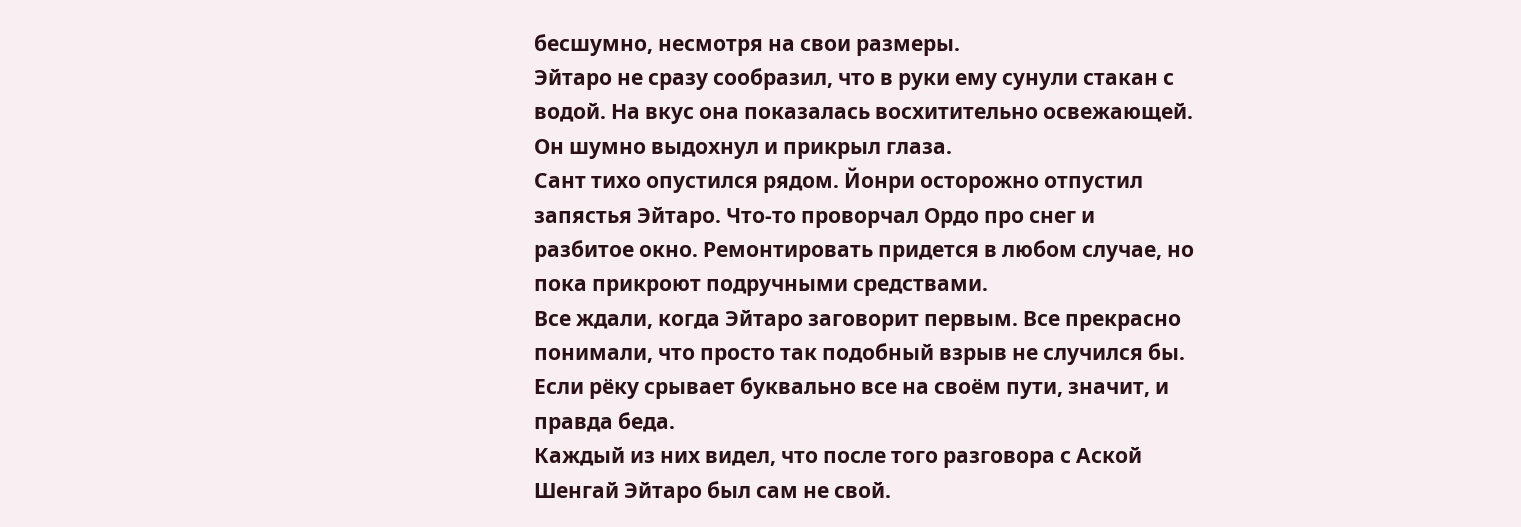бесшумно, несмотря на свои размеры.
Эйтаро не сразу сообразил, что в руки ему сунули стакан с водой. На вкус она показалась восхитительно освежающей.
Он шумно выдохнул и прикрыл глаза.
Сант тихо опустился рядом. Йонри осторожно отпустил запястья Эйтаро. Что-то проворчал Ордо про снег и разбитое окно. Ремонтировать придется в любом случае, но пока прикроют подручными средствами.
Все ждали, когда Эйтаро заговорит первым. Все прекрасно понимали, что просто так подобный взрыв не случился бы. Если рёку срывает буквально все на своём пути, значит, и правда беда.
Каждый из них видел, что после того разговора с Аской Шенгай Эйтаро был сам не свой.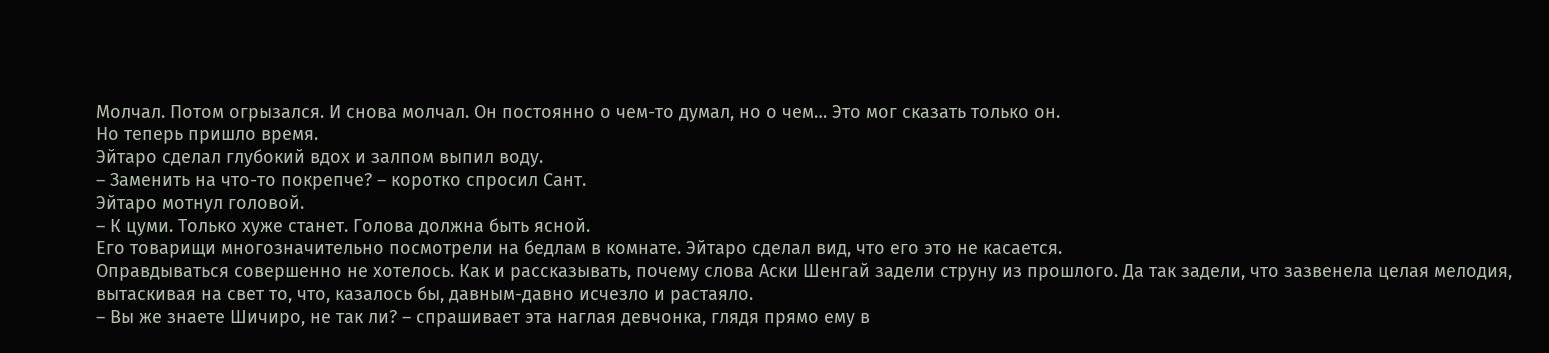Молчал. Потом огрызался. И снова молчал. Он постоянно о чем-то думал, но о чем… Это мог сказать только он.
Но теперь пришло время.
Эйтаро сделал глубокий вдох и залпом выпил воду.
– Заменить на что-то покрепче? – коротко спросил Сант.
Эйтаро мотнул головой.
– К цуми. Только хуже станет. Голова должна быть ясной.
Его товарищи многозначительно посмотрели на бедлам в комнате. Эйтаро сделал вид, что его это не касается.
Оправдываться совершенно не хотелось. Как и рассказывать, почему слова Аски Шенгай задели струну из прошлого. Да так задели, что зазвенела целая мелодия, вытаскивая на свет то, что, казалось бы, давным-давно исчезло и растаяло.
– Вы же знаете Шичиро, не так ли? – спрашивает эта наглая девчонка, глядя прямо ему в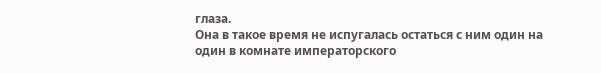глаза.
Она в такое время не испугалась остаться с ним один на один в комнате императорского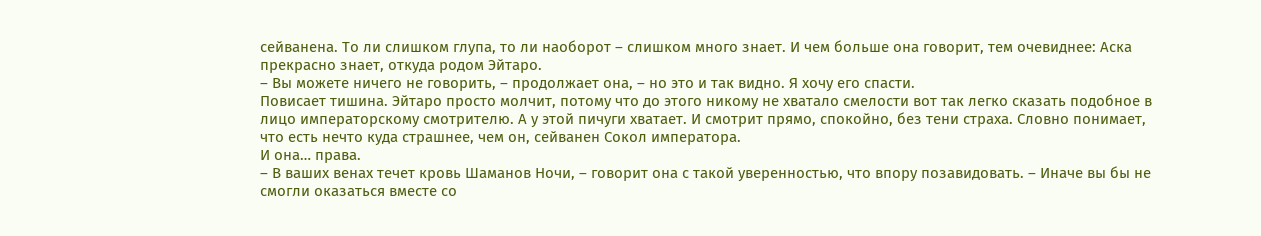сейванена. То ли слишком глупа, то ли наоборот – слишком много знает. И чем больше она говорит, тем очевиднее: Аска прекрасно знает, откуда родом Эйтаро.
– Вы можете ничего не говорить, – продолжает она, – но это и так видно. Я хочу его спасти.
Повисает тишина. Эйтаро просто молчит, потому что до этого никому не хватало смелости вот так легко сказать подобное в лицо императорскому смотрителю. А у этой пичуги хватает. И смотрит прямо, спокойно, без тени страха. Словно понимает, что есть нечто куда страшнее, чем он, сейванен Сокол императора.
И она… права.
– В ваших венах течет кровь Шаманов Ночи, – говорит она с такой уверенностью, что впору позавидовать. – Иначе вы бы не смогли оказаться вместе со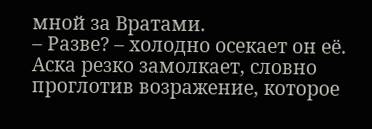мной за Вратами.
– Разве? – холодно осекает он её.
Аска резко замолкает, словно проглотив возражение, которое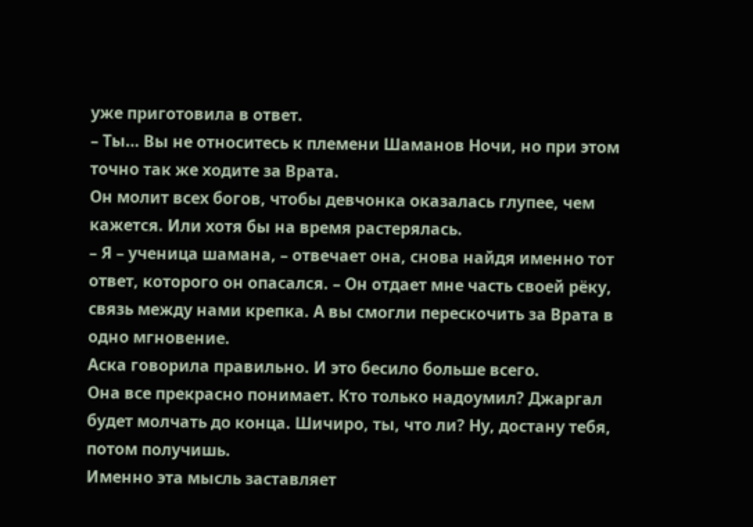уже приготовила в ответ.
– Ты… Вы не относитесь к племени Шаманов Ночи, но при этом точно так же ходите за Врата.
Он молит всех богов, чтобы девчонка оказалась глупее, чем кажется. Или хотя бы на время растерялась.
– Я – ученица шамана, – отвечает она, снова найдя именно тот ответ, которого он опасался. – Он отдает мне часть своей рёку, связь между нами крепка. А вы смогли перескочить за Врата в одно мгновение.
Аска говорила правильно. И это бесило больше всего.
Она все прекрасно понимает. Кто только надоумил? Джаргал будет молчать до конца. Шичиро, ты, что ли? Ну, достану тебя, потом получишь.
Именно эта мысль заставляет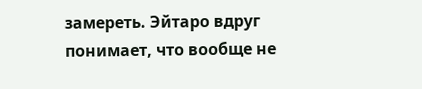замереть. Эйтаро вдруг понимает, что вообще не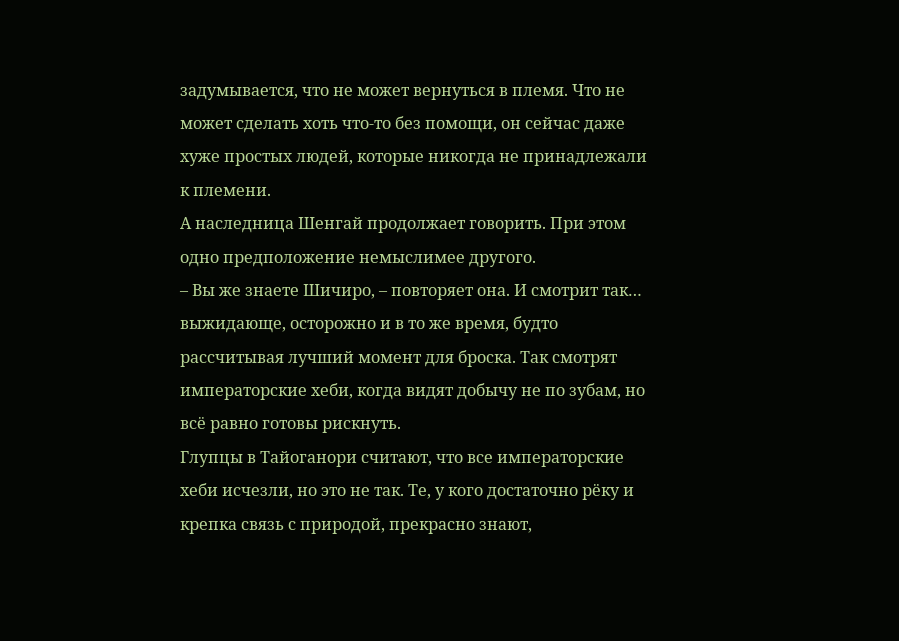задумывается, что не может вернуться в племя. Что не может сделать хоть что-то без помощи, он сейчас даже хуже простых людей, которые никогда не принадлежали к племени.
А наследница Шенгай продолжает говорить. При этом одно предположение немыслимее другого.
– Вы же знаете Шичиро, – повторяет она. И смотрит так… выжидающе, осторожно и в то же время, будто рассчитывая лучший момент для броска. Так смотрят императорские хеби, когда видят добычу не по зубам, но всё равно готовы рискнуть.
Глупцы в Тайоганори считают, что все императорские хеби исчезли, но это не так. Те, у кого достаточно рёку и крепка связь с природой, прекрасно знают,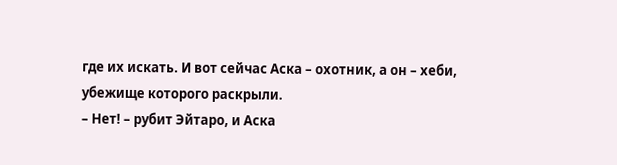где их искать. И вот сейчас Аска – охотник, а он – хеби, убежище которого раскрыли.
– Нет! – рубит Эйтаро, и Аска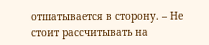отшатывается в сторону. – Не стоит рассчитывать на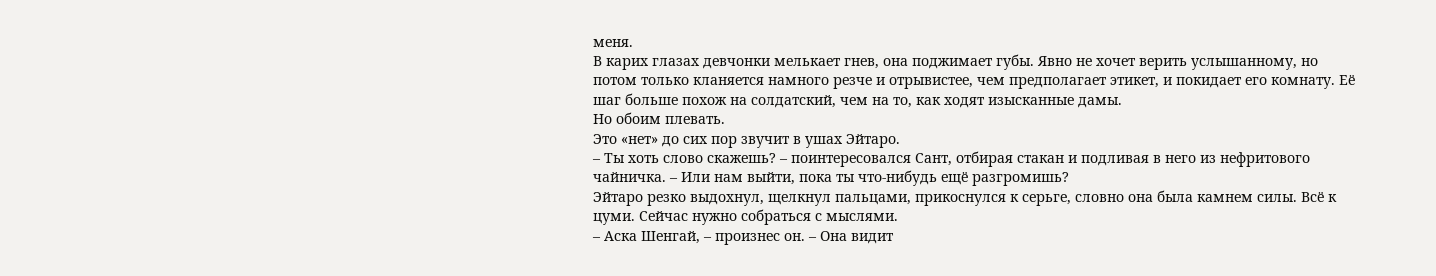меня.
В карих глазах девчонки мелькает гнев, она поджимает губы. Явно не хочет верить услышанному, но потом только кланяется намного резче и отрывистее, чем предполагает этикет, и покидает его комнату. Её шаг больше похож на солдатский, чем на то, как ходят изысканные дамы.
Но обоим плевать.
Это «нет» до сих пор звучит в ушах Эйтаро.
– Ты хоть слово скажешь? – поинтересовался Сант, отбирая стакан и подливая в него из нефритового чайничка. – Или нам выйти, пока ты что-нибудь ещё разгромишь?
Эйтаро резко выдохнул, щелкнул пальцами, прикоснулся к серьге, словно она была камнем силы. Всё к цуми. Сейчас нужно собраться с мыслями.
– Аска Шенгай, – произнес он. – Она видит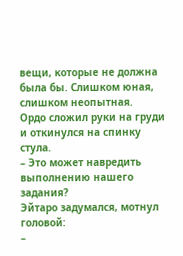вещи, которые не должна была бы. Слишком юная, слишком неопытная.
Ордо сложил руки на груди и откинулся на спинку стула.
– Это может навредить выполнению нашего задания?
Эйтаро задумался, мотнул головой:
–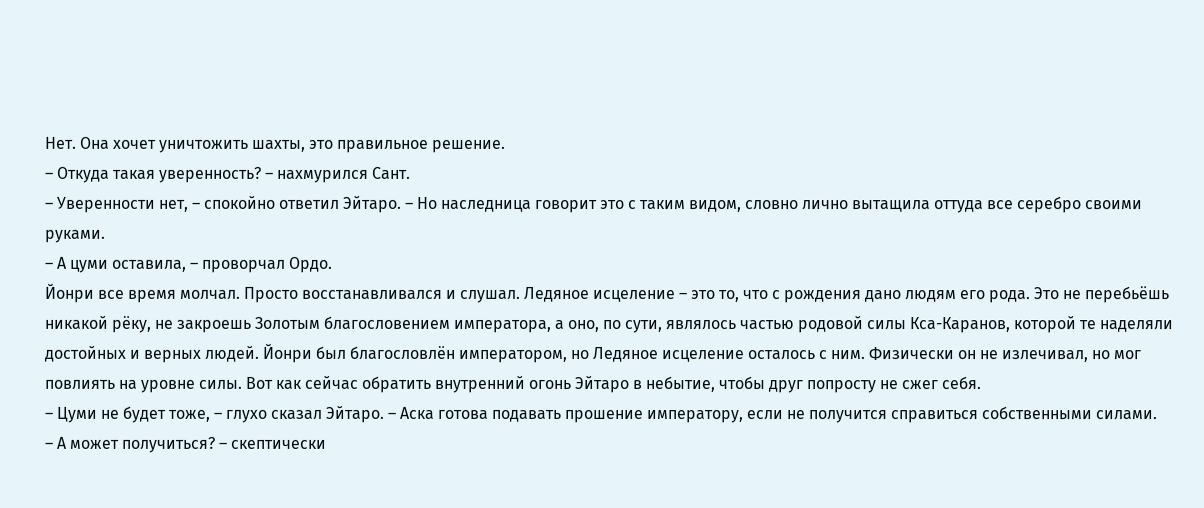Нет. Она хочет уничтожить шахты, это правильное решение.
– Откуда такая уверенность? – нахмурился Сант.
– Уверенности нет, – спокойно ответил Эйтаро. – Но наследница говорит это с таким видом, словно лично вытащила оттуда все серебро своими руками.
– А цуми оставила, – проворчал Ордо.
Йонри все время молчал. Просто восстанавливался и слушал. Ледяное исцеление – это то, что с рождения дано людям его рода. Это не перебьёшь никакой рёку, не закроешь Золотым благословением императора, а оно, по сути, являлось частью родовой силы Кса-Каранов, которой те наделяли достойных и верных людей. Йонри был благословлён императором, но Ледяное исцеление осталось с ним. Физически он не излечивал, но мог повлиять на уровне силы. Вот как сейчас обратить внутренний огонь Эйтаро в небытие, чтобы друг попросту не сжег себя.
– Цуми не будет тоже, – глухо сказал Эйтаро. – Аска готова подавать прошение императору, если не получится справиться собственными силами.
– А может получиться? – скептически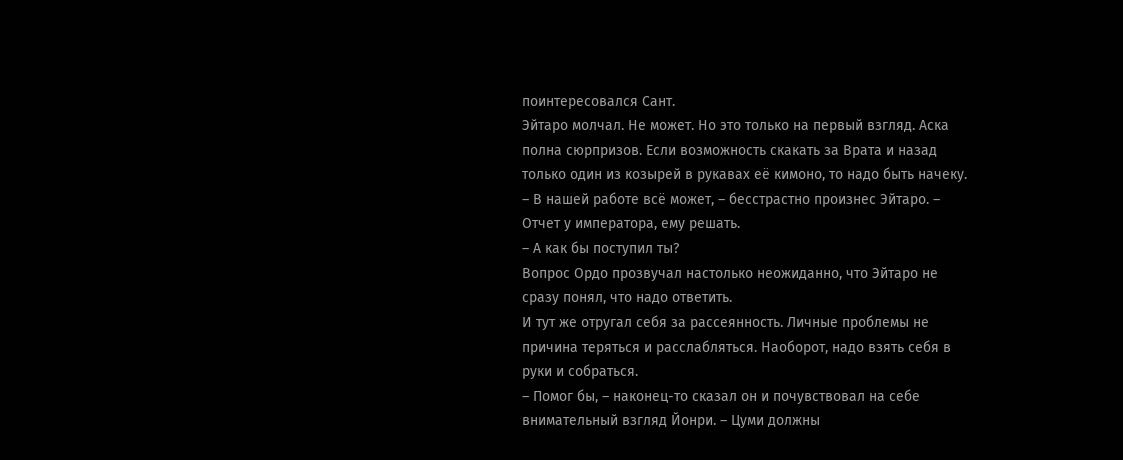поинтересовался Сант.
Эйтаро молчал. Не может. Но это только на первый взгляд. Аска полна сюрпризов. Если возможность скакать за Врата и назад только один из козырей в рукавах её кимоно, то надо быть начеку.
– В нашей работе всё может, – бесстрастно произнес Эйтаро. – Отчет у императора, ему решать.
– А как бы поступил ты?
Вопрос Ордо прозвучал настолько неожиданно, что Эйтаро не сразу понял, что надо ответить.
И тут же отругал себя за рассеянность. Личные проблемы не причина теряться и расслабляться. Наоборот, надо взять себя в руки и собраться.
– Помог бы, – наконец-то сказал он и почувствовал на себе внимательный взгляд Йонри. – Цуми должны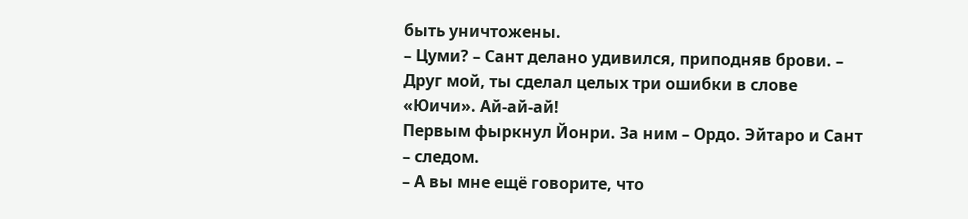быть уничтожены.
– Цуми? – Сант делано удивился, приподняв брови. – Друг мой, ты сделал целых три ошибки в слове «Юичи». Ай-ай-ай!
Первым фыркнул Йонри. За ним – Ордо. Эйтаро и Сант – следом.
– А вы мне ещё говорите, что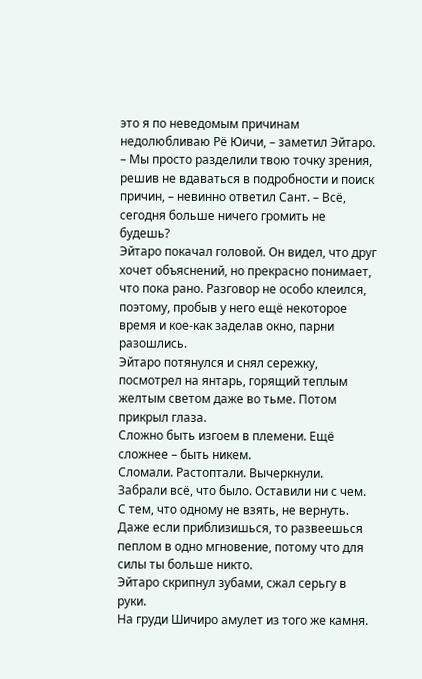это я по неведомым причинам недолюбливаю Рё Юичи, – заметил Эйтаро.
– Мы просто разделили твою точку зрения, решив не вдаваться в подробности и поиск причин, – невинно ответил Сант. – Всё, сегодня больше ничего громить не будешь?
Эйтаро покачал головой. Он видел, что друг хочет объяснений, но прекрасно понимает, что пока рано. Разговор не особо клеился, поэтому, пробыв у него ещё некоторое время и кое-как заделав окно, парни разошлись.
Эйтаро потянулся и снял сережку, посмотрел на янтарь, горящий теплым желтым светом даже во тьме. Потом прикрыл глаза.
Сложно быть изгоем в племени. Ещё сложнее – быть никем.
Сломали. Растоптали. Вычеркнули.
Забрали всё, что было. Оставили ни с чем. С тем, что одному не взять, не вернуть. Даже если приблизишься, то развеешься пеплом в одно мгновение, потому что для силы ты больше никто.
Эйтаро скрипнул зубами, сжал серьгу в руки.
На груди Шичиро амулет из того же камня.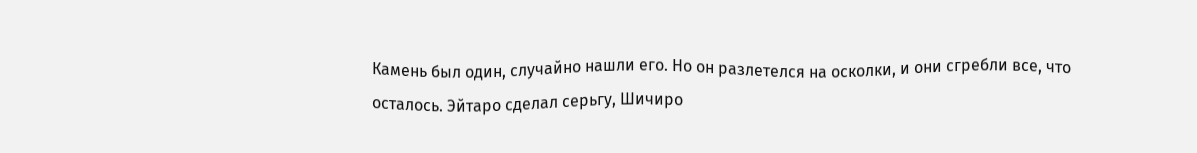Камень был один, случайно нашли его. Но он разлетелся на осколки, и они сгребли все, что осталось. Эйтаро сделал серьгу, Шичиро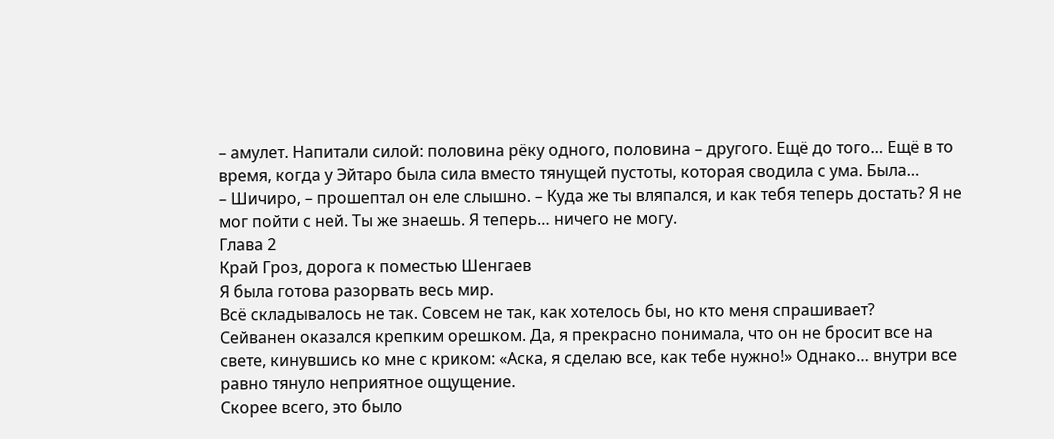– амулет. Напитали силой: половина рёку одного, половина – другого. Ещё до того… Ещё в то время, когда у Эйтаро была сила вместо тянущей пустоты, которая сводила с ума. Была…
– Шичиро, – прошептал он еле слышно. – Куда же ты вляпался, и как тебя теперь достать? Я не мог пойти с ней. Ты же знаешь. Я теперь… ничего не могу.
Глава 2
Край Гроз, дорога к поместью Шенгаев
Я была готова разорвать весь мир.
Всё складывалось не так. Совсем не так, как хотелось бы, но кто меня спрашивает?
Сейванен оказался крепким орешком. Да, я прекрасно понимала, что он не бросит все на свете, кинувшись ко мне с криком: «Аска, я сделаю все, как тебе нужно!» Однако… внутри все равно тянуло неприятное ощущение.
Скорее всего, это было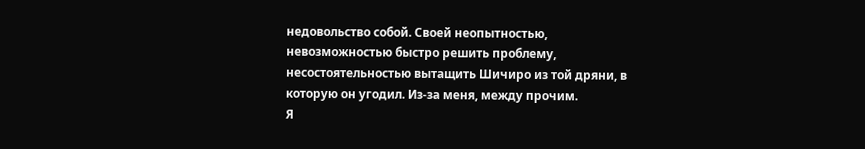недовольство собой. Своей неопытностью, невозможностью быстро решить проблему, несостоятельностью вытащить Шичиро из той дряни, в которую он угодил. Из-за меня, между прочим.
Я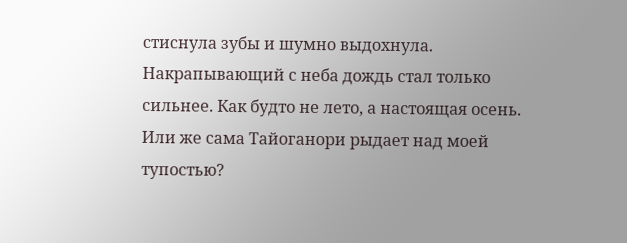стиснула зубы и шумно выдохнула.
Накрапывающий с неба дождь стал только сильнее. Как будто не лето, а настоящая осень. Или же сама Тайоганори рыдает над моей тупостью?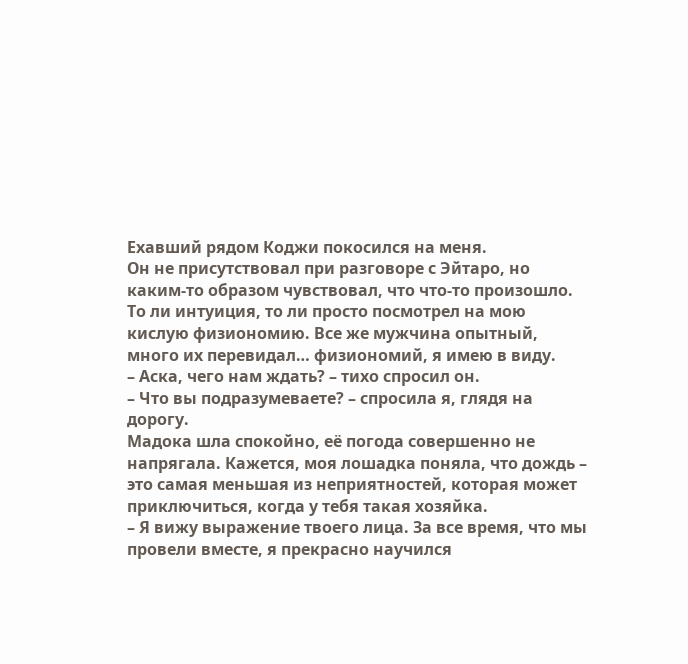Ехавший рядом Коджи покосился на меня.
Он не присутствовал при разговоре с Эйтаро, но каким-то образом чувствовал, что что-то произошло. То ли интуиция, то ли просто посмотрел на мою кислую физиономию. Все же мужчина опытный, много их перевидал… физиономий, я имею в виду.
– Аска, чего нам ждать? – тихо спросил он.
– Что вы подразумеваете? – спросила я, глядя на дорогу.
Мадока шла спокойно, её погода совершенно не напрягала. Кажется, моя лошадка поняла, что дождь – это самая меньшая из неприятностей, которая может приключиться, когда у тебя такая хозяйка.
– Я вижу выражение твоего лица. За все время, что мы провели вместе, я прекрасно научился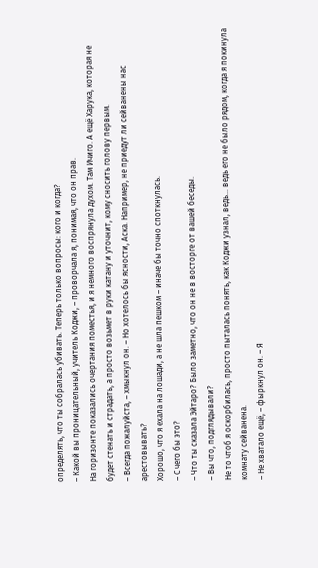определять, что ты собралась убивать. Теперь только вопросы: кого и когда?
– Какой вы проницательный, учитель Коджи, – проворчала я, понимая, что он прав.
На горизонте показались очертания поместья, и я немного воспрянула духом. Там Ичиго. А ещё Харука, которая не будет стенать и страдать, а просто возьмет в руки катану и уточнит, кому сносить голову первым.
– Всегда пожалуйста, – хмыкнул он. – Но хотелось бы ясности, Аска. Например, не приедут ли сейванены нас арестовывать?
Хорошо, что я ехала на лошади, а не шла пешком – иначе бы точно споткнулась.
– С чего бы это?
– Что ты сказала Эйтаро? Было заметно, что он не в восторге от вашей беседы.
– Вы что, подглядывали?
Не то чтоб я оскорбилась, просто пыталась понять, как Коджи узнал, ведь… ведь его не было рядом, когда я покинула комнату сейванена.
– Не хватало ещё, – фыркнул он. – Я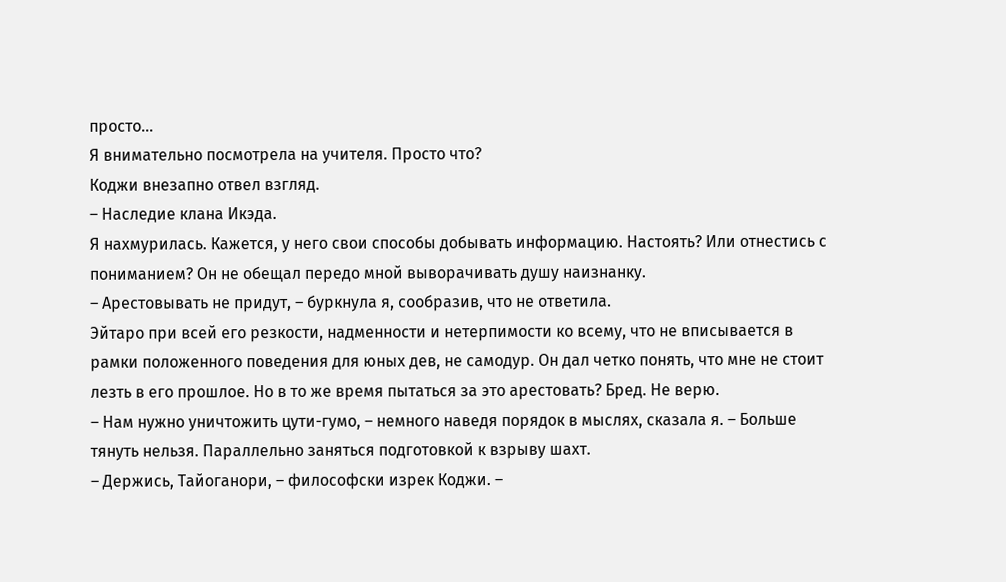просто…
Я внимательно посмотрела на учителя. Просто что?
Коджи внезапно отвел взгляд.
– Наследие клана Икэда.
Я нахмурилась. Кажется, у него свои способы добывать информацию. Настоять? Или отнестись с пониманием? Он не обещал передо мной выворачивать душу наизнанку.
– Арестовывать не придут, – буркнула я, сообразив, что не ответила.
Эйтаро при всей его резкости, надменности и нетерпимости ко всему, что не вписывается в рамки положенного поведения для юных дев, не самодур. Он дал четко понять, что мне не стоит лезть в его прошлое. Но в то же время пытаться за это арестовать? Бред. Не верю.
– Нам нужно уничтожить цути-гумо, – немного наведя порядок в мыслях, сказала я. – Больше тянуть нельзя. Параллельно заняться подготовкой к взрыву шахт.
– Держись, Тайоганори, – философски изрек Коджи. –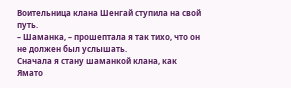Воительница клана Шенгай ступила на свой путь.
– Шаманка, – прошептала я так тихо, что он не должен был услышать.
Сначала я стану шаманкой клана, как Ямато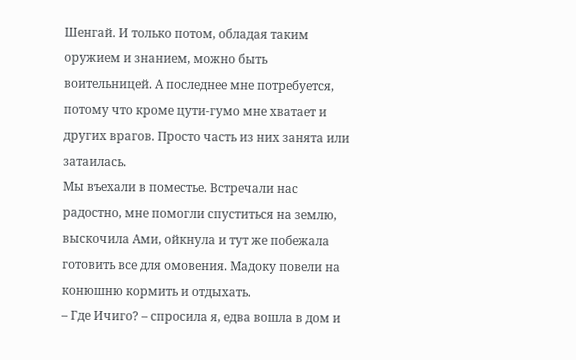Шенгай. И только потом, обладая таким оружием и знанием, можно быть воительницей. А последнее мне потребуется, потому что кроме цути-гумо мне хватает и других врагов. Просто часть из них занята или затаилась.
Мы въехали в поместье. Встречали нас радостно, мне помогли спуститься на землю, выскочила Ами, ойкнула и тут же побежала готовить все для омовения. Мадоку повели на конюшню кормить и отдыхать.
– Где Ичиго? – спросила я, едва вошла в дом и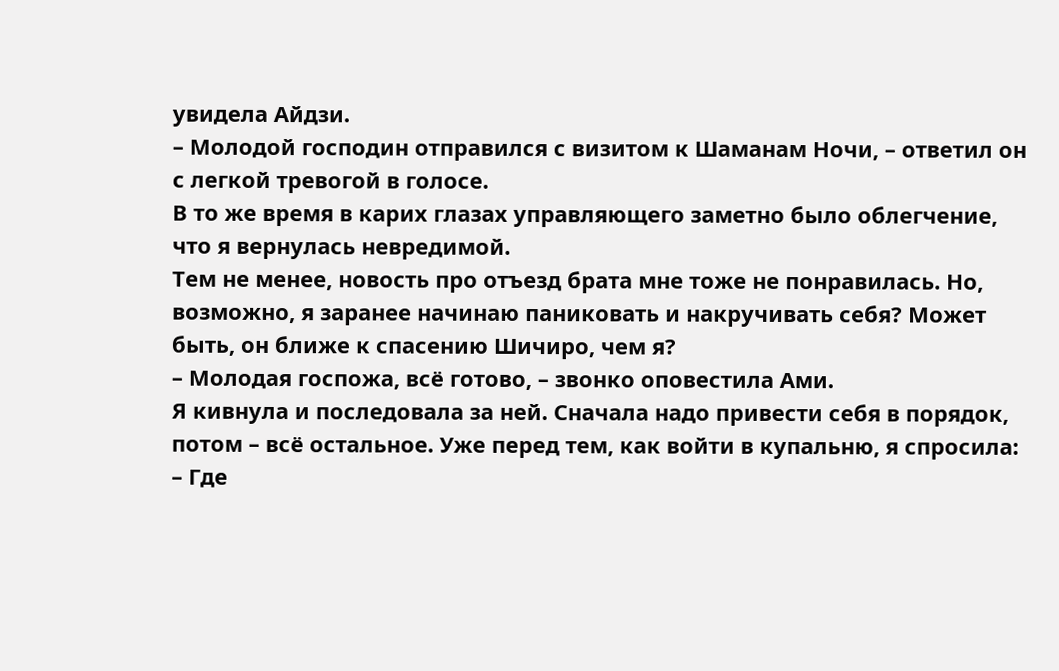увидела Айдзи.
– Молодой господин отправился с визитом к Шаманам Ночи, – ответил он с легкой тревогой в голосе.
В то же время в карих глазах управляющего заметно было облегчение, что я вернулась невредимой.
Тем не менее, новость про отъезд брата мне тоже не понравилась. Но, возможно, я заранее начинаю паниковать и накручивать себя? Может быть, он ближе к спасению Шичиро, чем я?
– Молодая госпожа, всё готово, – звонко оповестила Ами.
Я кивнула и последовала за ней. Сначала надо привести себя в порядок, потом – всё остальное. Уже перед тем, как войти в купальню, я спросила:
– Где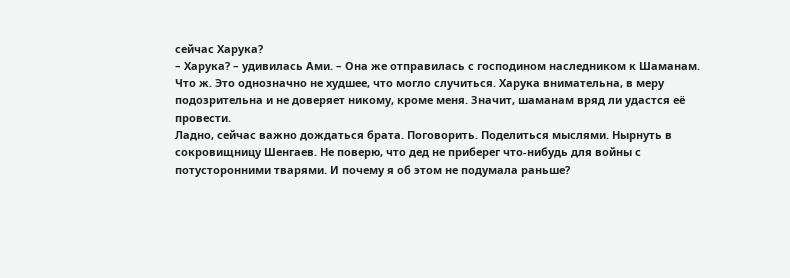сейчас Харука?
– Харука? – удивилась Ами. – Она же отправилась с господином наследником к Шаманам.
Что ж. Это однозначно не худшее, что могло случиться. Харука внимательна, в меру подозрительна и не доверяет никому, кроме меня. Значит, шаманам вряд ли удастся её провести.
Ладно, сейчас важно дождаться брата. Поговорить. Поделиться мыслями. Нырнуть в сокровищницу Шенгаев. Не поверю, что дед не приберег что-нибудь для войны с потусторонними тварями. И почему я об этом не подумала раньше?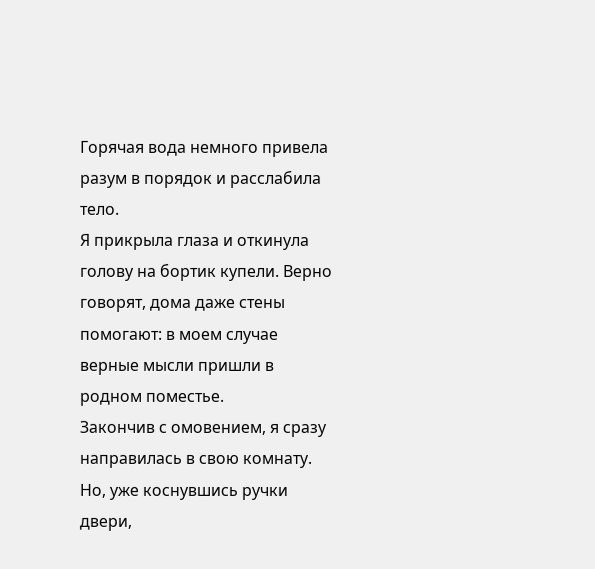Горячая вода немного привела разум в порядок и расслабила тело.
Я прикрыла глаза и откинула голову на бортик купели. Верно говорят, дома даже стены помогают: в моем случае верные мысли пришли в родном поместье.
Закончив с омовением, я сразу направилась в свою комнату. Но, уже коснувшись ручки двери,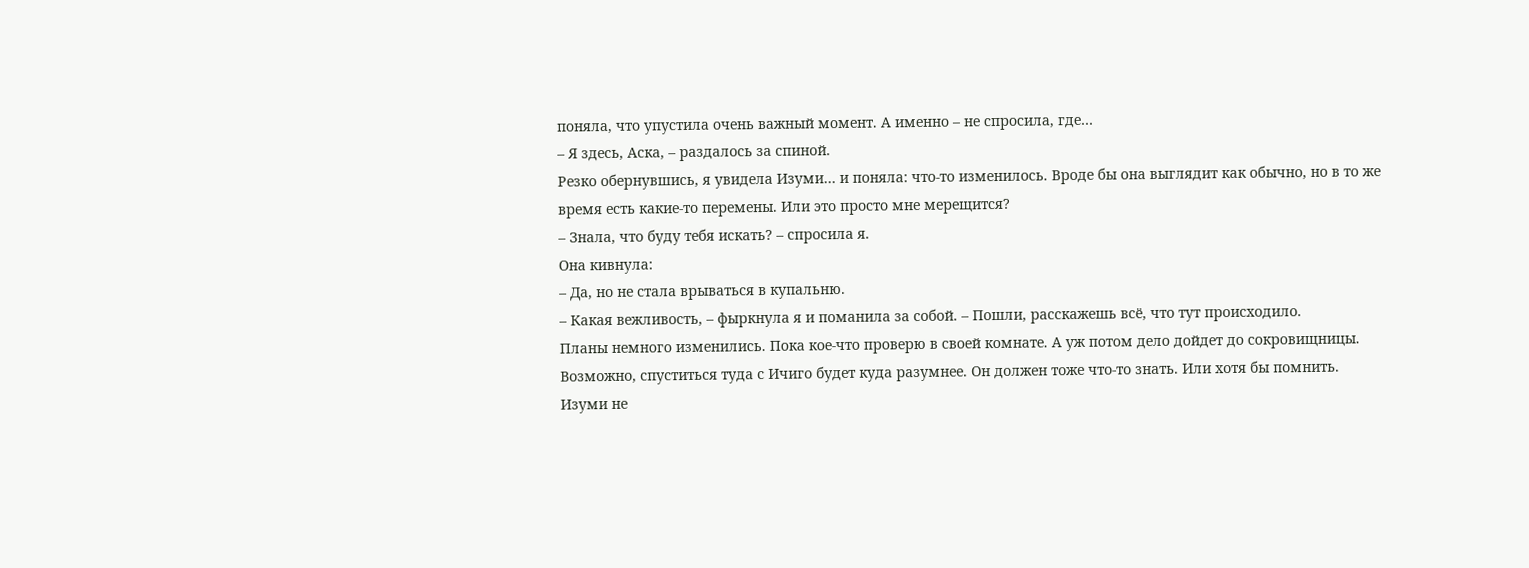поняла, что упустила очень важный момент. А именно – не спросила, где…
– Я здесь, Аска, – раздалось за спиной.
Резко обернувшись, я увидела Изуми… и поняла: что-то изменилось. Вроде бы она выглядит как обычно, но в то же время есть какие-то перемены. Или это просто мне мерещится?
– Знала, что буду тебя искать? – спросила я.
Она кивнула:
– Да, но не стала врываться в купальню.
– Какая вежливость, – фыркнула я и поманила за собой. – Пошли, расскажешь всё, что тут происходило.
Планы немного изменились. Пока кое-что проверю в своей комнате. А уж потом дело дойдет до сокровищницы. Возможно, спуститься туда с Ичиго будет куда разумнее. Он должен тоже что-то знать. Или хотя бы помнить.
Изуми не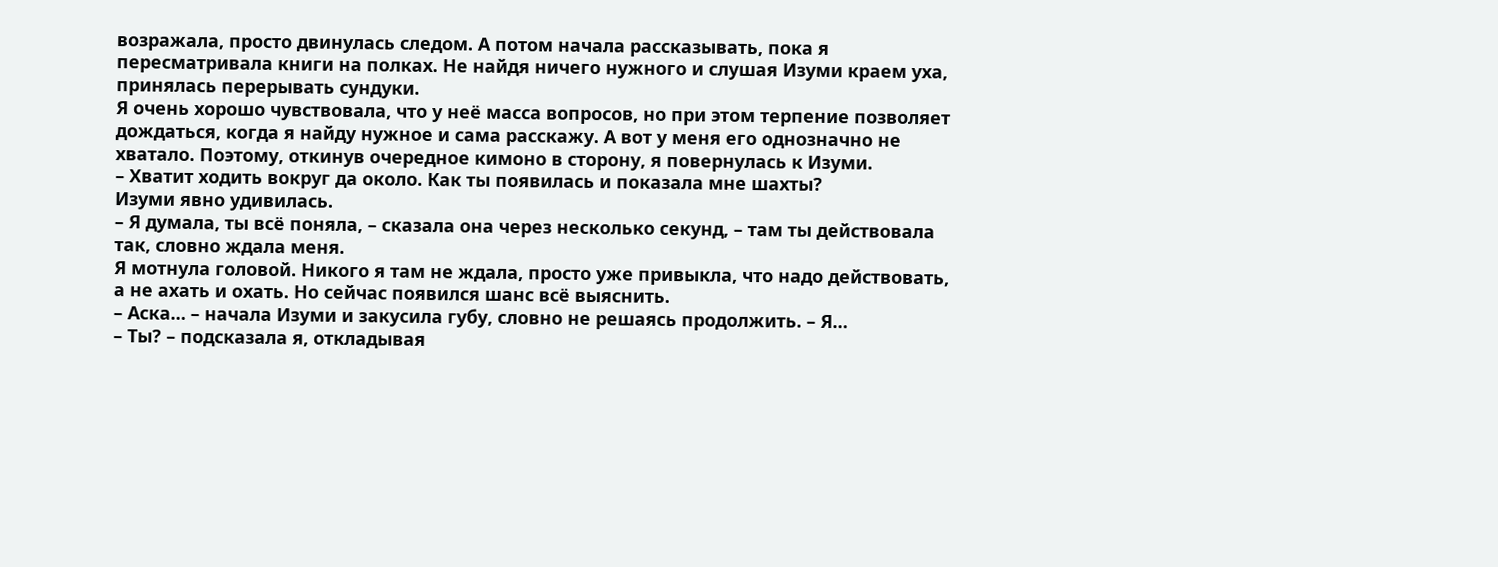возражала, просто двинулась следом. А потом начала рассказывать, пока я пересматривала книги на полках. Не найдя ничего нужного и слушая Изуми краем уха, принялась перерывать сундуки.
Я очень хорошо чувствовала, что у неё масса вопросов, но при этом терпение позволяет дождаться, когда я найду нужное и сама расскажу. А вот у меня его однозначно не хватало. Поэтому, откинув очередное кимоно в сторону, я повернулась к Изуми.
– Хватит ходить вокруг да около. Как ты появилась и показала мне шахты?
Изуми явно удивилась.
– Я думала, ты всё поняла, – сказала она через несколько секунд, – там ты действовала так, словно ждала меня.
Я мотнула головой. Никого я там не ждала, просто уже привыкла, что надо действовать, а не ахать и охать. Но сейчас появился шанс всё выяснить.
– Аска… – начала Изуми и закусила губу, словно не решаясь продолжить. – Я…
– Ты? – подсказала я, откладывая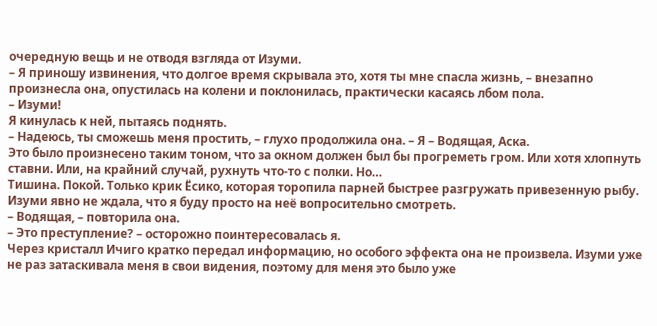очередную вещь и не отводя взгляда от Изуми.
– Я приношу извинения, что долгое время скрывала это, хотя ты мне спасла жизнь, – внезапно произнесла она, опустилась на колени и поклонилась, практически касаясь лбом пола.
– Изуми!
Я кинулась к ней, пытаясь поднять.
– Надеюсь, ты сможешь меня простить, – глухо продолжила она. – Я – Водящая, Аска.
Это было произнесено таким тоном, что за окном должен был бы прогреметь гром. Или хотя хлопнуть ставни. Или, на крайний случай, рухнуть что-то с полки. Но…
Тишина. Покой. Только крик Ёсико, которая торопила парней быстрее разгружать привезенную рыбу.
Изуми явно не ждала, что я буду просто на неё вопросительно смотреть.
– Водящая, – повторила она.
– Это преступление? – осторожно поинтересовалась я.
Через кристалл Ичиго кратко передал информацию, но особого эффекта она не произвела. Изуми уже не раз затаскивала меня в свои видения, поэтому для меня это было уже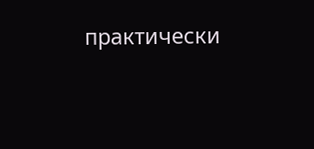практически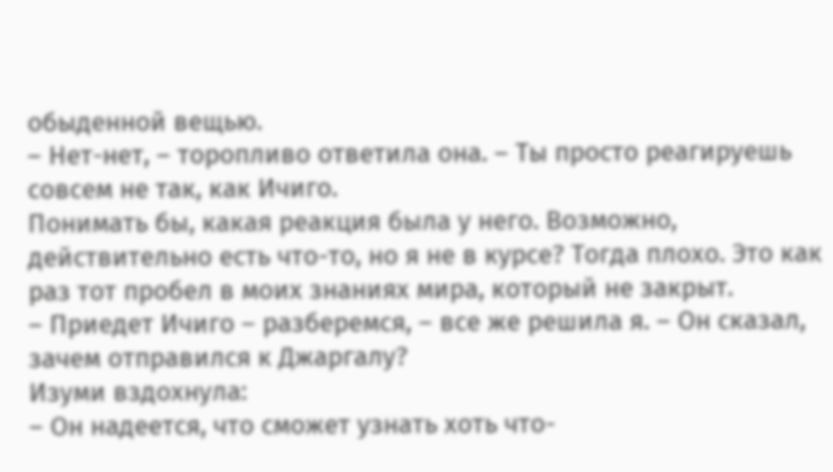обыденной вещью.
– Нет-нет, – торопливо ответила она. – Ты просто реагируешь совсем не так, как Ичиго.
Понимать бы, какая реакция была у него. Возможно, действительно есть что-то, но я не в курсе? Тогда плохо. Это как раз тот пробел в моих знаниях мира, который не закрыт.
– Приедет Ичиго – разберемся, – все же решила я. – Он сказал, зачем отправился к Джаргалу?
Изуми вздохнула:
– Он надеется, что сможет узнать хоть что-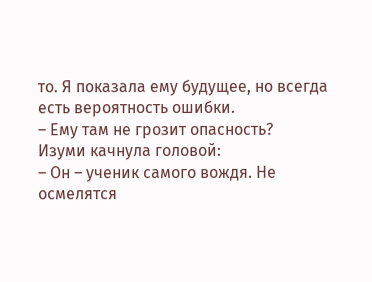то. Я показала ему будущее, но всегда есть вероятность ошибки.
– Ему там не грозит опасность?
Изуми качнула головой:
– Он – ученик самого вождя. Не осмелятся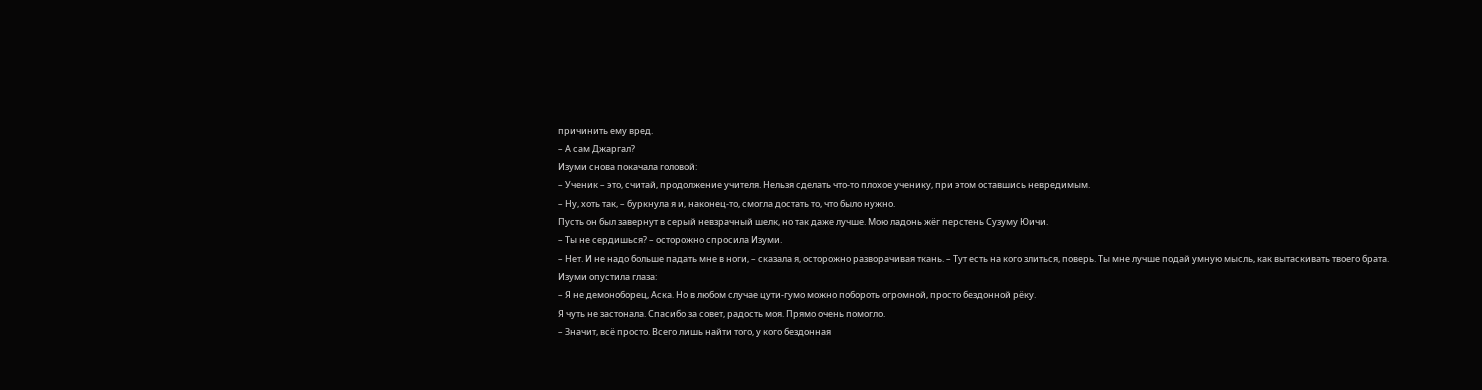причинить ему вред.
– А сам Джаргал?
Изуми снова покачала головой:
– Ученик – это, считай, продолжение учителя. Нельзя сделать что-то плохое ученику, при этом оставшись невредимым.
– Ну, хоть так, – буркнула я и, наконец-то, смогла достать то, что было нужно.
Пусть он был завернут в серый невзрачный шелк, но так даже лучше. Мою ладонь жёг перстень Сузуму Юичи.
– Ты не сердишься? – осторожно спросила Изуми.
– Нет. И не надо больше падать мне в ноги, – сказала я, осторожно разворачивая ткань. – Тут есть на кого злиться, поверь. Ты мне лучше подай умную мысль, как вытаскивать твоего брата.
Изуми опустила глаза:
– Я не демоноборец, Аска. Но в любом случае цути-гумо можно побороть огромной, просто бездонной рёку.
Я чуть не застонала. Спасибо за совет, радость моя. Прямо очень помогло.
– Значит, всё просто. Всего лишь найти того, у кого бездонная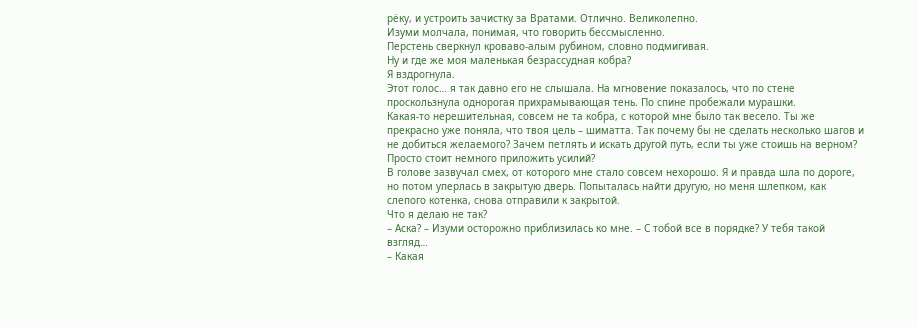рёку, и устроить зачистку за Вратами. Отлично. Великолепно.
Изуми молчала, понимая, что говорить бессмысленно.
Перстень сверкнул кроваво-алым рубином, словно подмигивая.
Ну и где же моя маленькая безрассудная кобра?
Я вздрогнула.
Этот голос… я так давно его не слышала. На мгновение показалось, что по стене проскользнула однорогая прихрамывающая тень. По спине пробежали мурашки.
Какая-то нерешительная, совсем не та кобра, с которой мне было так весело. Ты же прекрасно уже поняла, что твоя цель – шиматта. Так почему бы не сделать несколько шагов и не добиться желаемого? Зачем петлять и искать другой путь, если ты уже стоишь на верном? Просто стоит немного приложить усилий?
В голове зазвучал смех, от которого мне стало совсем нехорошо. Я и правда шла по дороге, но потом уперлась в закрытую дверь. Попыталась найти другую, но меня шлепком, как слепого котенка, снова отправили к закрытой.
Что я делаю не так?
– Аска? – Изуми осторожно приблизилась ко мне. – С тобой все в порядке? У тебя такой взгляд…
– Какая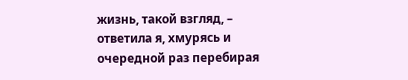жизнь, такой взгляд, – ответила я, хмурясь и очередной раз перебирая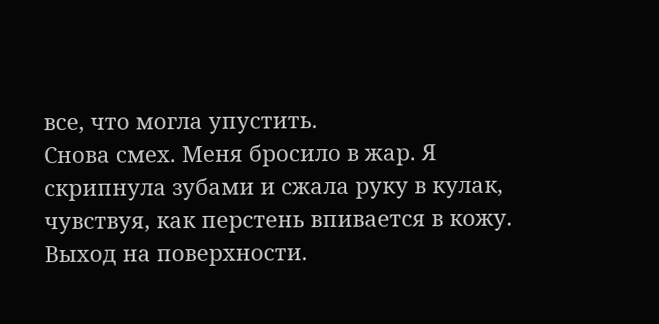все, что могла упустить.
Снова смех. Меня бросило в жар. Я скрипнула зубами и сжала руку в кулак, чувствуя, как перстень впивается в кожу.
Выход на поверхности.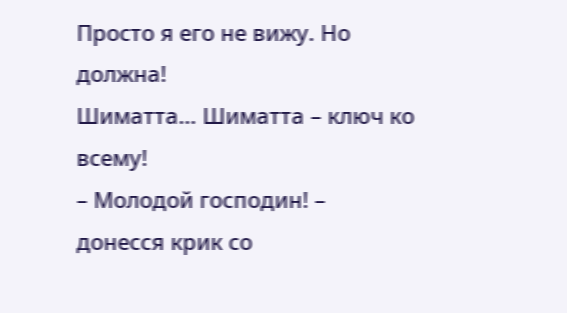Просто я его не вижу. Но должна!
Шиматта… Шиматта – ключ ко всему!
– Молодой господин! – донесся крик со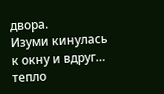двора.
Изуми кинулась к окну и вдруг… тепло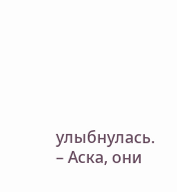улыбнулась.
– Аска, они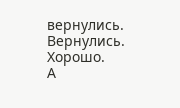вернулись.
Вернулись. Хорошо.
А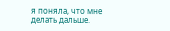я поняла, что мне делать дальше.